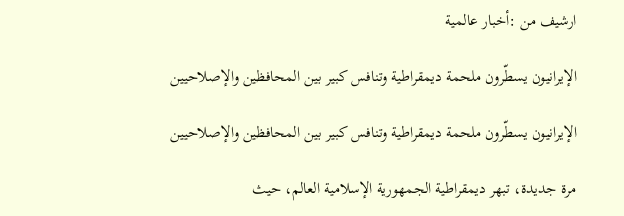ارشيف من :أخبار عالمية

الإيرانيون يسطّرون ملحمة ديمقراطية وتنافس كبير بين المحافظين والإصلاحيين

الإيرانيون يسطّرون ملحمة ديمقراطية وتنافس كبير بين المحافظين والإصلاحيين

مرة جديدة، تبهر ديمقراطية الجمهورية الإسلامية العالم، حيث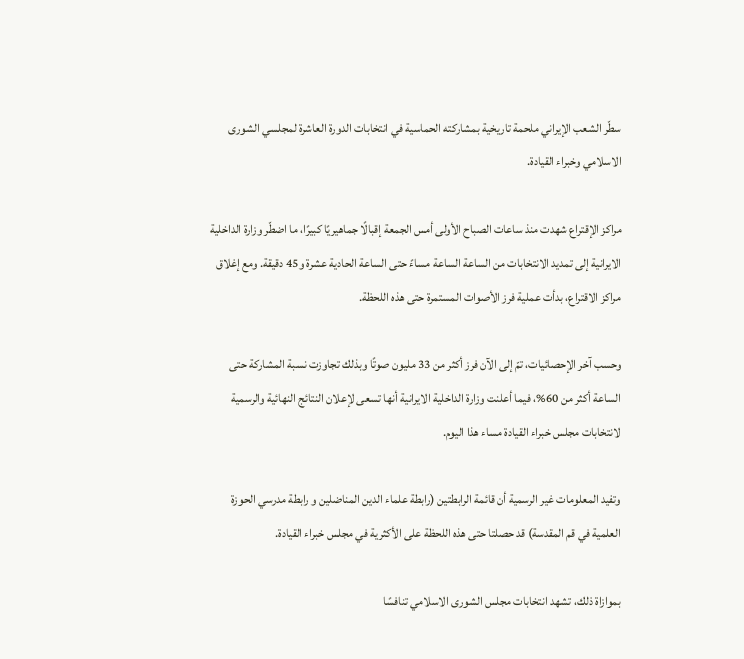سطّر الشعب الإيراني ملحمة تاريخية بمشاركته الحماسية في انتخابات الدورة العاشرة لمجلسي الشورى الاسلامي وخبراء القيادة.

مراكز الإقتراع شهدت منذ ساعات الصباح الأولى أمس الجمعة إقبالًا جماهيريًا كبيرًا، ما اضطّر وزارة الداخلية الايرانية إلى تمديد الانتخابات من الساعة الساعة مساءً حتى الساعة الحادية عشرة و45 دقيقة. ومع إغلاق مراكز الاقتراع، بدأت عملية فرز الأصوات المستمرة حتى هذه اللحظة.

وحسب آخر الإحصائيات، تمّ إلى الآن فرز أكثر من 33 مليون صوتًا وبذلك تجاوزت نسبة المشاركة حتى الساعة أكثر من 60%، فيما أعلنت وزارة الداخلية الايرانية أنها تسعى لإعلان النتائج النهائية والرسمية لانتخابات مجلس خبراء القيادة مساء هذا اليوم.

وتفيد المعلومات غير الرسمية أن قائمة الرابطتين (رابطة علماء الدين المناضلين و رابطة مدرسي الحوزة العلمية في قم المقدسة) قد حصلتا حتى هذه اللحظة على الأكثرية في مجلس خبراء القيادة.

بموازاة ذلك، تشهد انتخابات مجلس الشورى الاسلامي تنافسًا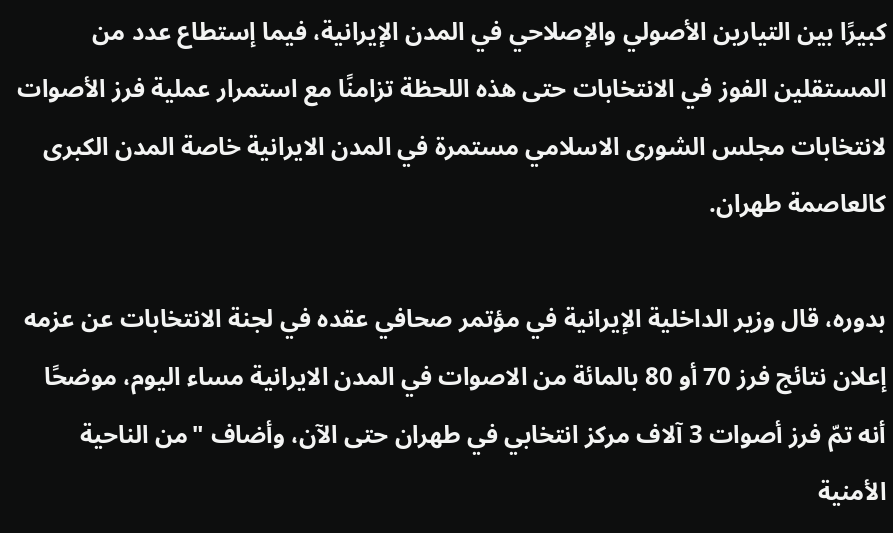كبيرًا بين التيارين الأصولي والإصلاحي في المدن الإيرانية، فيما إستطاع عدد من المستقلين الفوز في الانتخابات حتى هذه اللحظة تزامنًا مع استمرار عملية فرز الأصوات لانتخابات مجلس الشورى الاسلامي مستمرة في المدن الايرانية خاصة المدن الكبرى كالعاصمة طهران.

بدوره، قال وزير الداخلية الإيرانية في مؤتمر صحافي عقده في لجنة الانتخابات عن عزمه إعلان نتائج فرز 70 أو 80 بالمائة من الاصوات في المدن الايرانية مساء اليوم، موضحًا أنه تمّ فرز أصوات 3 آلاف مركز انتخابي في طهران حتى الآن، وأضاف "من الناحية الأمنية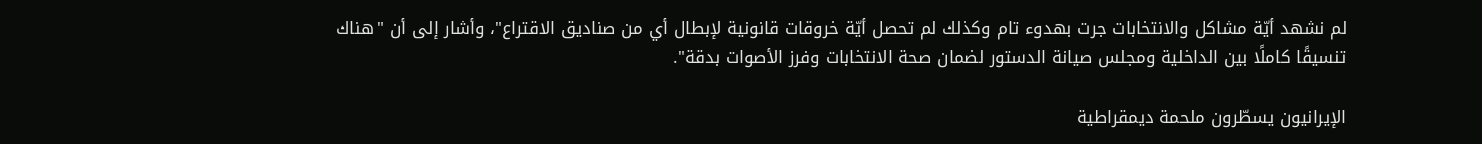لم نشهد أيّة مشاكل والانتخابات جرت بهدوء تام وكذلك لم تحصل أيّة خروقات قانونية لإبطال أي من صناديق الاقتراع"، وأشار إلى أن "هناك تنسيقًا كاملًا بين الداخلية ومجلس صيانة الدستور لضمان صحة الانتخابات وفرز الأصوات بدقة".

الإيرانيون يسطّرون ملحمة ديمقراطية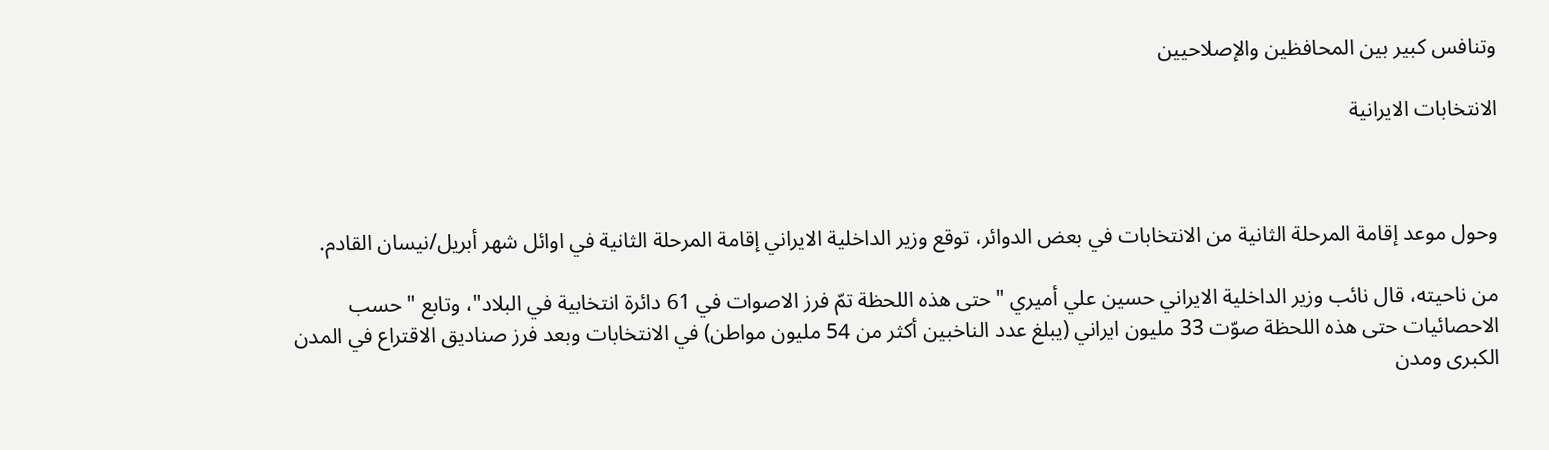وتنافس كبير بين المحافظين والإصلاحيين

الانتخابات الايرانية



وحول موعد إقامة المرحلة الثانية من الانتخابات في بعض الدوائر، توقع وزير الداخلية الايراني إقامة المرحلة الثانية في اوائل شهر أبريل/نيسان القادم.

من ناحيته، قال نائب وزير الداخلية الايراني حسين علي أميري "حتى هذه اللحظة تمّ فرز الاصوات في 61 دائرة انتخابية في البلاد"، وتابع "حسب الاحصائيات حتى هذه اللحظة صوّت 33 مليون ايراني (يبلغ عدد الناخبين أكثر من 54 مليون مواطن) في الانتخابات وبعد فرز صناديق الاقتراع في المدن الكبرى ومدن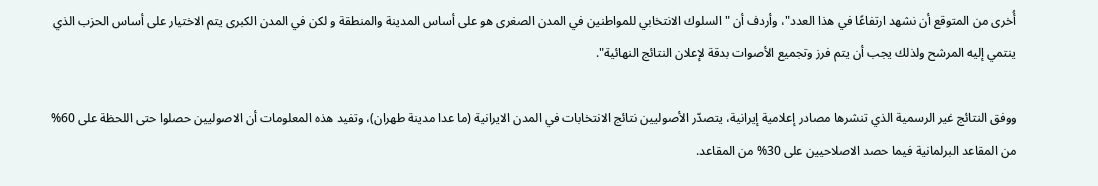أُخرى من المتوقع أن نشهد ارتفاعًا في هذا العدد"، وأردف أن "السلوك الانتخابي للمواطنين في المدن الصغرى هو على أساس المدينة والمنطقة و لكن في المدن الكبرى يتم الاختيار على أساس الحزب الذي ينتمي إليه المرشح ولذلك يجب أن يتم فرز وتجميع الأصوات بدقة لإعلان النتائج النهائية".

ووفق النتائج غير الرسمية الذي تنشرها مصادر إعلامية إيرانية، يتصدّر الأصوليين نتائج الانتخابات في المدن الايرانية (ما عدا مدينة طهران)، وتفيد هذه المعلومات أن الاصوليين حصلوا حتى اللحظة على 60% من المقاعد البرلمانية فيما حصد الاصلاحيين على 30% من المقاعد.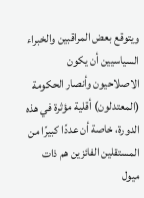ويتوقع بعض المراقبين والخبراء السياسيين أن يكون الاصلاحيون وأنصار الحكومة (المعتدلون) أقلية مؤثرة في هذه الدورة، خاصة أن عددًا كبيرًا من المستقلين الفائزين هم ذات ميول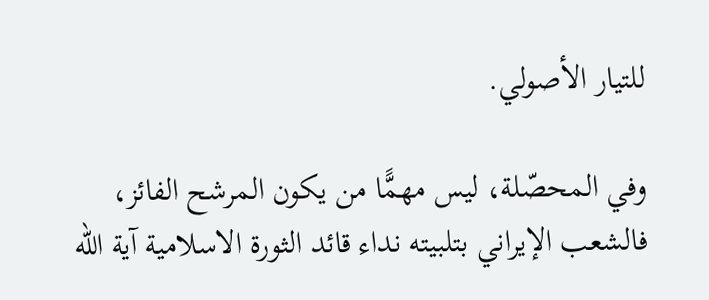للتيار الأصولي.

وفي المحصّلة، ليس مهمًّا من يكون المرشح الفائز، فالشعب الإيراني بتلبيته نداء قائد الثورة الاسلامية آية الله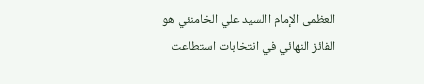العظمى الإمام االسيد علي الخامنئي هو الفائز النهائي في انتخابات استطاعت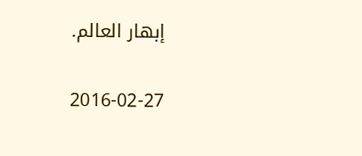إبهار العالم.

2016-02-27